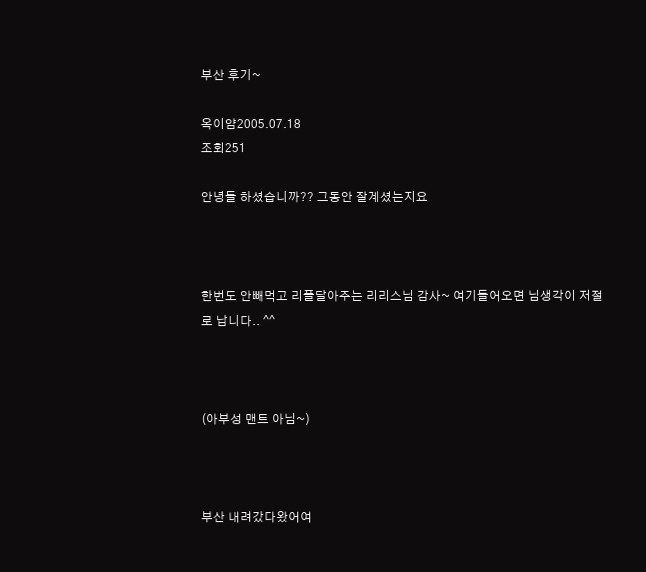부산 후기~

옥이얌2005.07.18
조회251

안녕들 하셨습니까?? 그동안 잘계셨는지요



한번도 안빼먹고 리플달아주는 리리스님 감사~ 여기들어오면 님생각이 저절로 납니다.. ^^



(아부성 맨트 아님~)



부산 내려갔다왔어여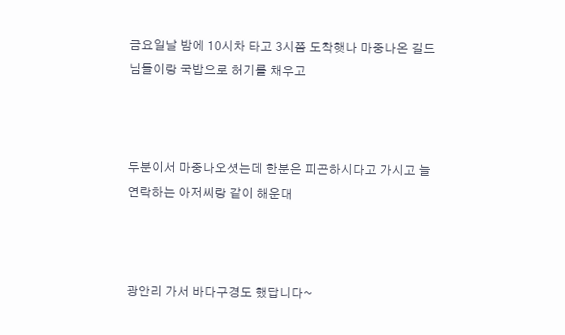금요일날 밤에 10시차 타고 3시쯤 도착햇나 마중나온 길드님들이랑 국밥으로 허기를 채우고



두분이서 마중나오셧는데 한분은 피곤하시다고 가시고 늘 연락하는 아저씨랑 같이 해운대



광안리 가서 바다구경도 했답니다~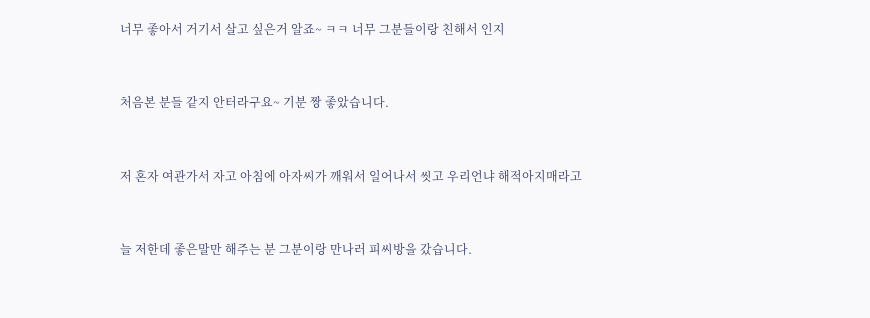너무 좋아서 거기서 살고 싶은거 알죠~ ㅋㅋ 너무 그분들이랑 친해서 인지



처음본 분들 같지 안터라구요~ 기분 짱 좋았습니다.



저 혼자 여관가서 자고 아침에 아자씨가 깨워서 일어나서 씻고 우리언냐 해적아지매라고



늘 저한데 좋은말만 해주는 분 그분이랑 만나러 피씨방을 갔습니다.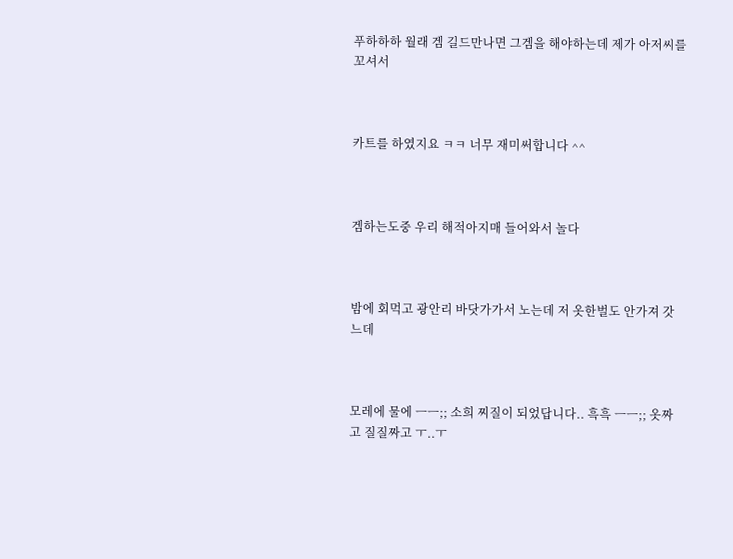푸하하하 월래 겜 길드만나면 그겜을 해야하는데 제가 아저씨를 꼬셔서



카트를 하였지요 ㅋㅋ 너무 재미써합니다 ^^



겜하는도중 우리 해적아지매 들어와서 놀다



밤에 회먹고 광안리 바닷가가서 노는데 저 옷한벌도 안가져 갓느데



모레에 물에 ㅡㅡ;; 소희 찌질이 되었답니다.. 흑흑 ㅡㅡ;; 옷짜고 질질짜고 ㅜ..ㅜ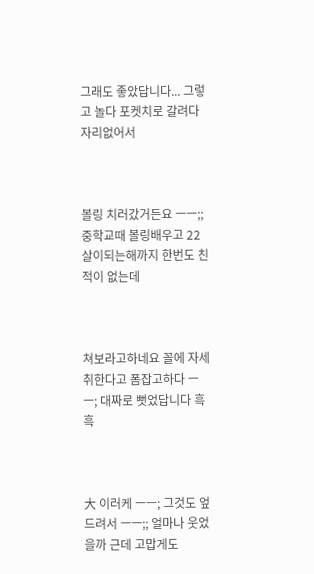그래도 좋았답니다... 그렇고 놀다 포켓치로 갈려다 자리없어서



볼링 치러갔거든요 ㅡㅡ;; 중학교때 볼링배우고 22살이되는해까지 한번도 친적이 없는데



쳐보라고하네요 꼴에 자세 취한다고 폼잡고하다 ㅡㅡ; 대짜로 뻣었답니다 흑흑



大 이러케 ㅡㅡ; 그것도 엎드려서 ㅡㅡ;; 얼마나 웃었을까 근데 고맙게도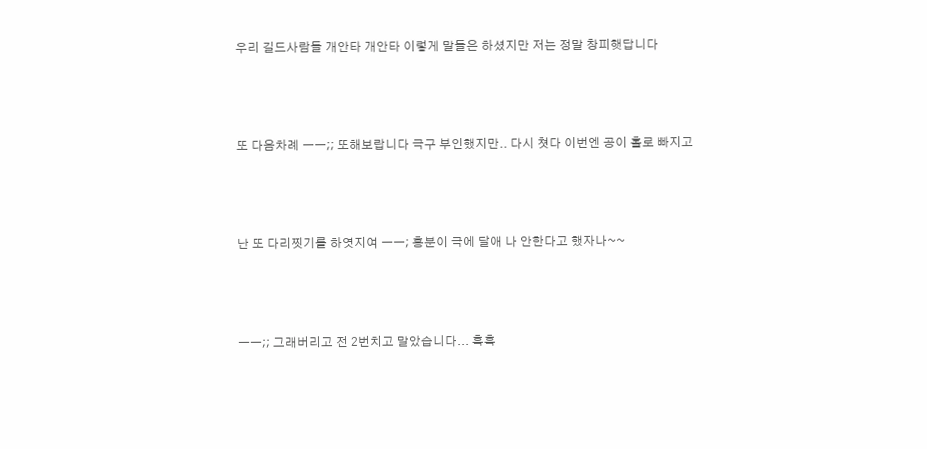우리 길드사람들 개안타 개안타 이렇게 말들은 하셨지만 저는 정말 창피햇답니다



또 다음차례 ㅡㅡ;; 또해보랍니다 극구 부인했지만.. 다시 쳣다 이번엔 공이 홀로 빠지고



난 또 다리찟기를 하엿지여 ㅡㅡ; 흥분이 극에 달애 나 안한다고 했자나~~



ㅡㅡ;; 그래버리고 전 2번치고 말았습니다... 흑흑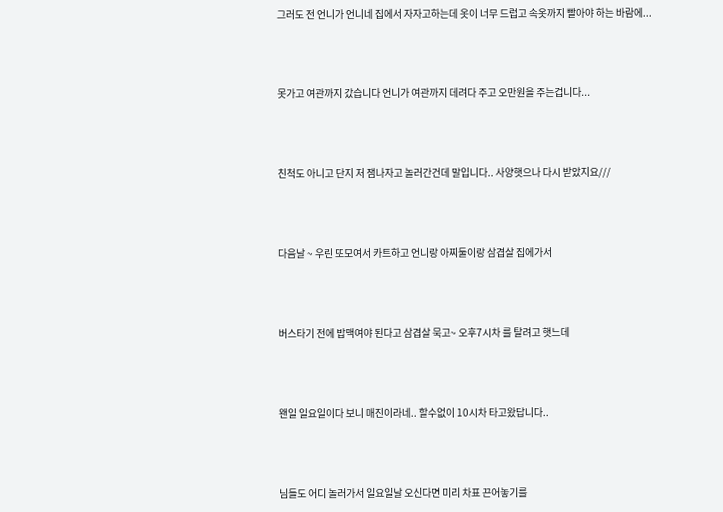그러도 전 언니가 언니네 집에서 자자고하는데 옷이 너무 드럽고 속옷까지 빨아야 하는 바람에...



못가고 여관까지 갔습니다 언니가 여관까지 데려다 주고 오만원을 주는겁니다...



친척도 아니고 단지 저 잼나자고 놀러간건데 말입니다.. 사양햇으나 다시 받았지요///



다음날 ~ 우린 또모여서 카트하고 언니랑 아찌둘이랑 삼겹살 집에가서



버스타기 전에 밥맥여야 된다고 삼겹살 묵고~ 오후7시차 를 탈려고 햇느데



왠일 일요일이다 보니 매진이라네.. 할수없이 10시차 타고왔답니다..



님들도 어디 놀러가서 일요일날 오신다면 미리 차표 끈어놓기를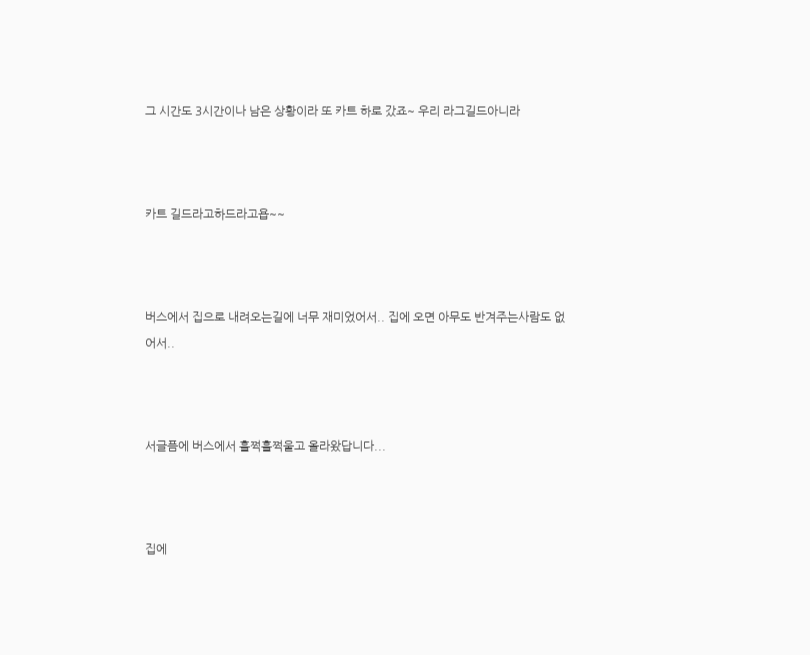그 시간도 3시간이나 남은 상황이라 또 카트 하로 갔죠~ 우리 라그길드아니라



카트 길드라고하드라고욥~~



버스에서 집으로 내려오는길에 너무 재미었어서.. 집에 오면 아무도 반겨주는사람도 없어서..



서글픔에 버스에서 훌쩍훌쩍울고 올라왔답니다...



집에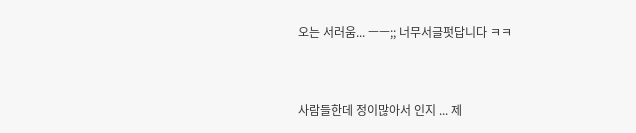오는 서러움... ㅡㅡ;; 너무서글펏답니다 ㅋㅋ



사람들한데 정이많아서 인지 ... 제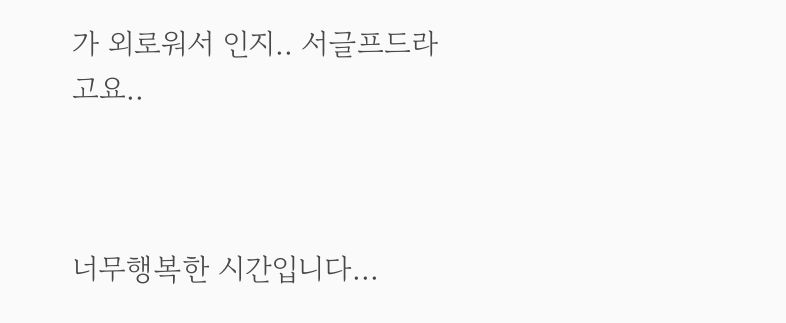가 외로워서 인지.. 서글프드라고요..



너무행복한 시간입니다...